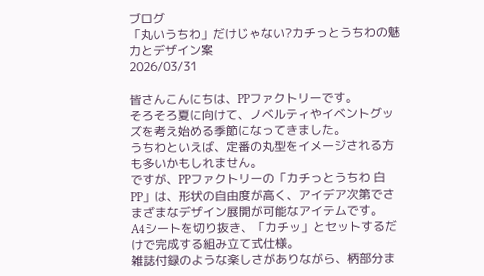ブログ
「丸いうちわ」だけじゃない?カチっとうちわの魅力とデザイン案
2026/03/31

皆さんこんにちは、PPファクトリーです。
そろそろ夏に向けて、ノベルティやイベントグッズを考え始める季節になってきました。
うちわといえば、定番の丸型をイメージされる方も多いかもしれません。
ですが、PPファクトリーの「カチっとうちわ 白PP」は、形状の自由度が高く、アイデア次第でさまざまなデザイン展開が可能なアイテムです。
A4シートを切り抜き、「カチッ」とセットするだけで完成する組み立て式仕様。
雑誌付録のような楽しさがありながら、柄部分ま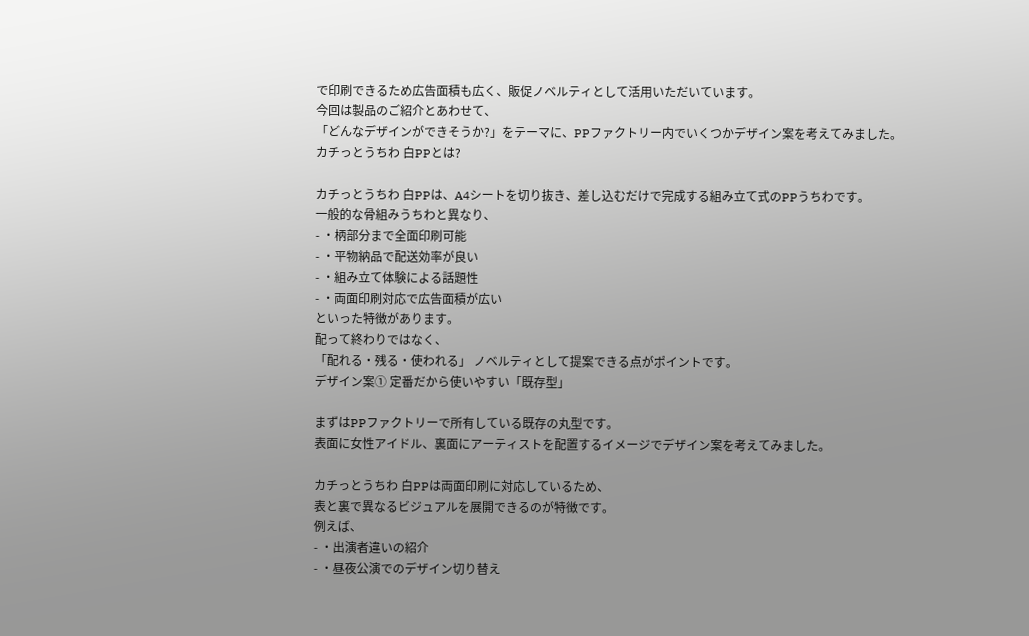で印刷できるため広告面積も広く、販促ノベルティとして活用いただいています。
今回は製品のご紹介とあわせて、
「どんなデザインができそうか?」をテーマに、PPファクトリー内でいくつかデザイン案を考えてみました。
カチっとうちわ 白PPとは?

カチっとうちわ 白PPは、A4シートを切り抜き、差し込むだけで完成する組み立て式のPPうちわです。
一般的な骨組みうちわと異なり、
- ・柄部分まで全面印刷可能
- ・平物納品で配送効率が良い
- ・組み立て体験による話題性
- ・両面印刷対応で広告面積が広い
といった特徴があります。
配って終わりではなく、
「配れる・残る・使われる」 ノベルティとして提案できる点がポイントです。
デザイン案① 定番だから使いやすい「既存型」

まずはPPファクトリーで所有している既存の丸型です。
表面に女性アイドル、裏面にアーティストを配置するイメージでデザイン案を考えてみました。

カチっとうちわ 白PPは両面印刷に対応しているため、
表と裏で異なるビジュアルを展開できるのが特徴です。
例えば、
- ・出演者違いの紹介
- ・昼夜公演でのデザイン切り替え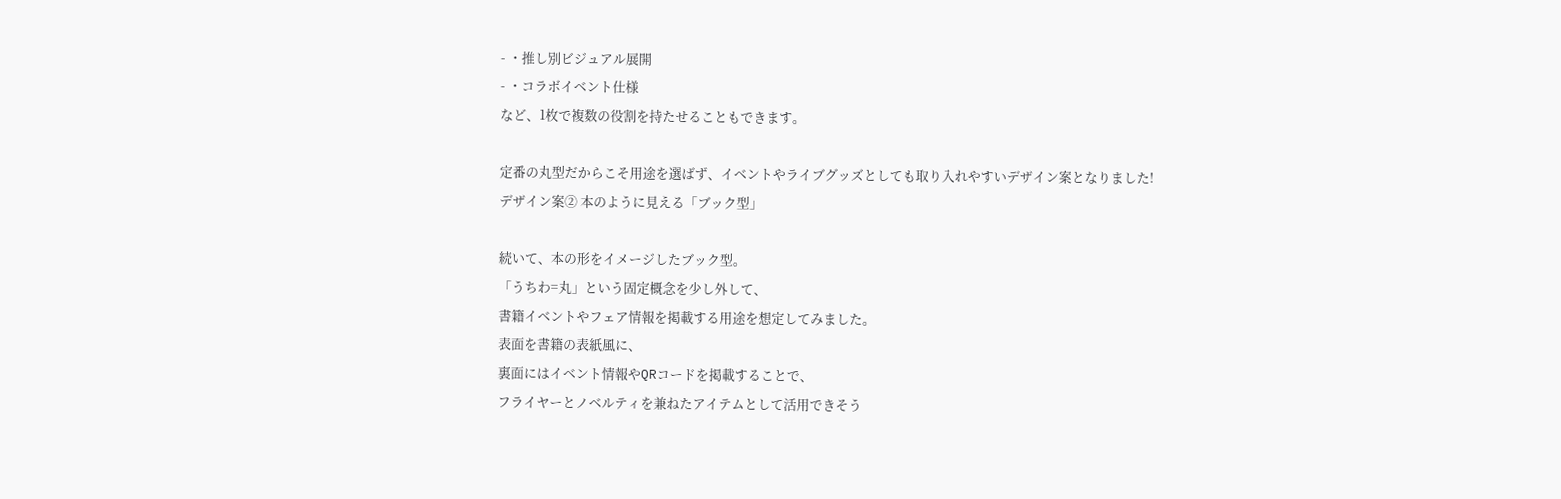- ・推し別ビジュアル展開
- ・コラボイベント仕様
など、1枚で複数の役割を持たせることもできます。

定番の丸型だからこそ用途を選ばず、イベントやライブグッズとしても取り入れやすいデザイン案となりました!
デザイン案② 本のように見える「ブック型」

続いて、本の形をイメージしたブック型。
「うちわ=丸」という固定概念を少し外して、
書籍イベントやフェア情報を掲載する用途を想定してみました。
表面を書籍の表紙風に、
裏面にはイベント情報やQRコードを掲載することで、
フライヤーとノベルティを兼ねたアイテムとして活用できそう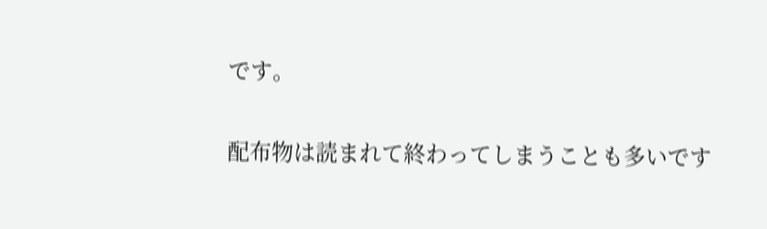です。

配布物は読まれて終わってしまうことも多いです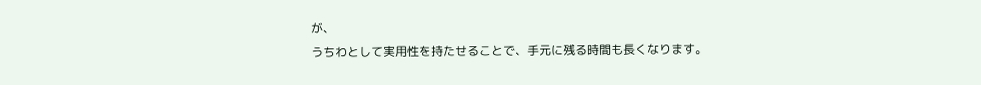が、
うちわとして実用性を持たせることで、手元に残る時間も長くなります。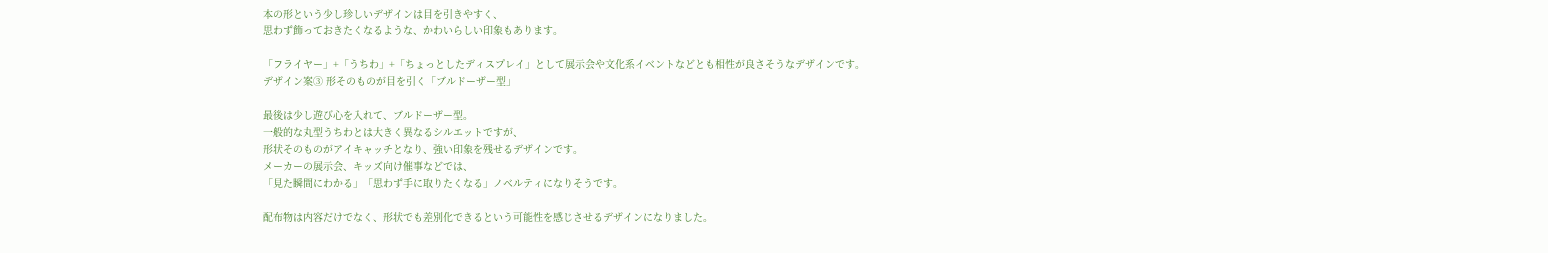本の形という少し珍しいデザインは目を引きやすく、
思わず飾っておきたくなるような、かわいらしい印象もあります。

「フライヤー」+「うちわ」+「ちょっとしたディスプレイ」として展示会や文化系イベントなどとも相性が良さそうなデザインです。
デザイン案③ 形そのものが目を引く「ブルドーザー型」

最後は少し遊び心を入れて、ブルドーザー型。
一般的な丸型うちわとは大きく異なるシルエットですが、
形状そのものがアイキャッチとなり、強い印象を残せるデザインです。
メーカーの展示会、キッズ向け催事などでは、
「見た瞬間にわかる」「思わず手に取りたくなる」ノベルティになりそうです。

配布物は内容だけでなく、形状でも差別化できるという可能性を感じさせるデザインになりました。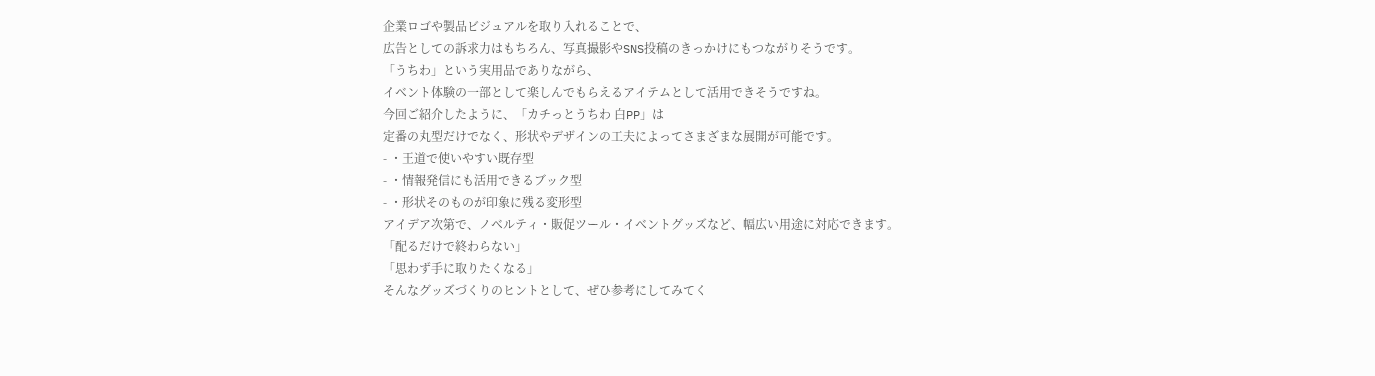企業ロゴや製品ビジュアルを取り入れることで、
広告としての訴求力はもちろん、写真撮影やSNS投稿のきっかけにもつながりそうです。
「うちわ」という実用品でありながら、
イベント体験の一部として楽しんでもらえるアイテムとして活用できそうですね。
今回ご紹介したように、「カチっとうちわ 白PP」は
定番の丸型だけでなく、形状やデザインの工夫によってさまざまな展開が可能です。
- ・王道で使いやすい既存型
- ・情報発信にも活用できるブック型
- ・形状そのものが印象に残る変形型
アイデア次第で、ノベルティ・販促ツール・イベントグッズなど、幅広い用途に対応できます。
「配るだけで終わらない」
「思わず手に取りたくなる」
そんなグッズづくりのヒントとして、ぜひ参考にしてみてく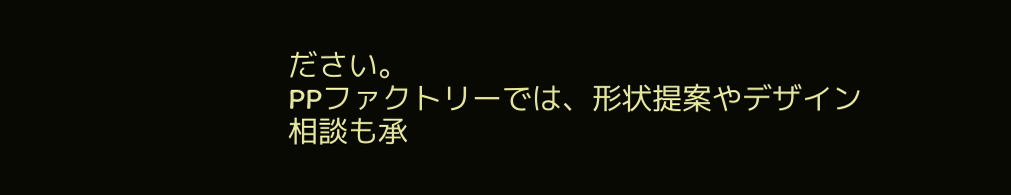ださい。
PPファクトリーでは、形状提案やデザイン相談も承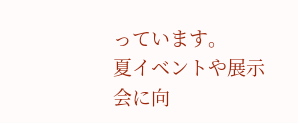っています。
夏イベントや展示会に向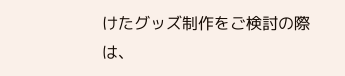けたグッズ制作をご検討の際は、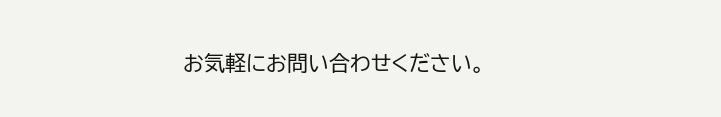お気軽にお問い合わせください。